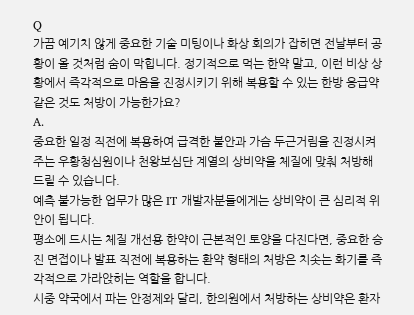Q
가끔 예기치 않게 중요한 기술 미팅이나 화상 회의가 잡히면 전날부터 공황이 올 것처럼 숨이 막힙니다. 정기적으로 먹는 한약 말고, 이런 비상 상황에서 즉각적으로 마음을 진정시키기 위해 복용할 수 있는 한방 응급약 같은 것도 처방이 가능한가요?
A.
중요한 일정 직전에 복용하여 급격한 불안과 가슴 두근거림을 진정시켜주는 우황청심원이나 천왕보심단 계열의 상비약을 체질에 맞춰 처방해 드릴 수 있습니다.
예측 불가능한 업무가 많은 IT 개발자분들에게는 상비약이 큰 심리적 위안이 됩니다.
평소에 드시는 체질 개선용 한약이 근본적인 토양을 다진다면, 중요한 승진 면접이나 발표 직전에 복용하는 환약 형태의 처방은 치솟는 화기를 즉각적으로 가라앉히는 역할을 합니다.
시중 약국에서 파는 안정제와 달리, 한의원에서 처방하는 상비약은 환자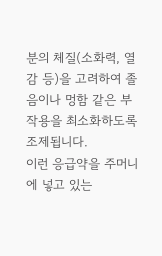분의 체질(소화력, 열감 등)을 고려하여 졸음이나 멍함 같은 부작용을 최소화하도록 조제됩니다.
이런 응급약을 주머니에 넣고 있는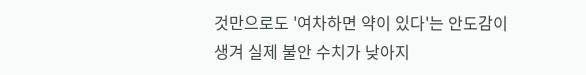것만으로도 '여차하면 약이 있다'는 안도감이 생겨 실제 불안 수치가 낮아지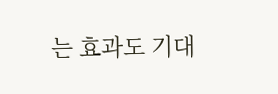는 효과도 기대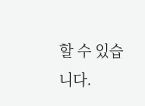할 수 있습니다.